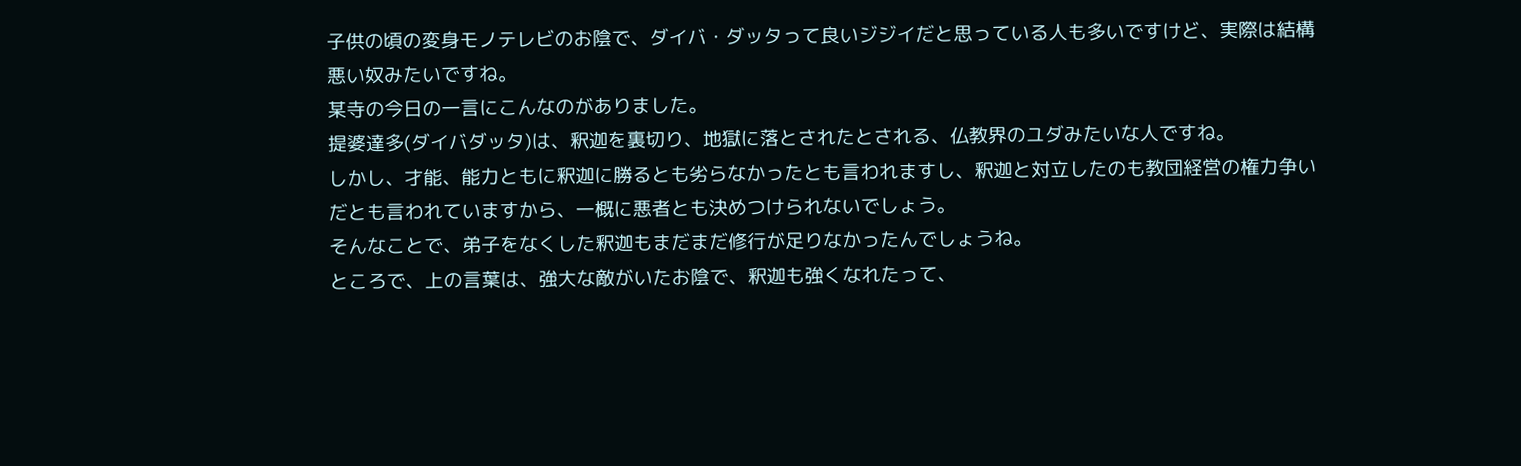子供の頃の変身モノテレビのお陰で、ダイバ・ダッタって良いジジイだと思っている人も多いですけど、実際は結構悪い奴みたいですね。
某寺の今日の一言にこんなのがありました。
提婆達多(ダイバダッタ)は、釈迦を裏切り、地獄に落とされたとされる、仏教界のユダみたいな人ですね。
しかし、才能、能力ともに釈迦に勝るとも劣らなかったとも言われますし、釈迦と対立したのも教団経営の権力争いだとも言われていますから、一概に悪者とも決めつけられないでしょう。
そんなことで、弟子をなくした釈迦もまだまだ修行が足りなかったんでしょうね。
ところで、上の言葉は、強大な敵がいたお陰で、釈迦も強くなれたって、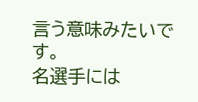言う意味みたいです。
名選手には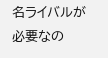名ライバルが必要なの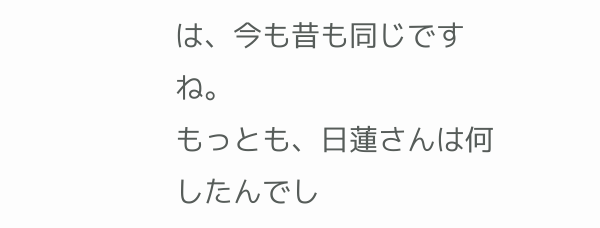は、今も昔も同じですね。
もっとも、日蓮さんは何したんでし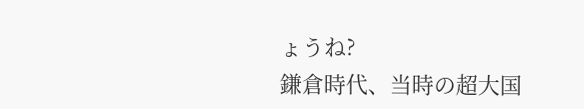ょうね?
鎌倉時代、当時の超大国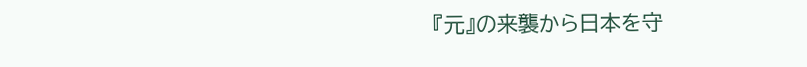『元』の来襲から日本を守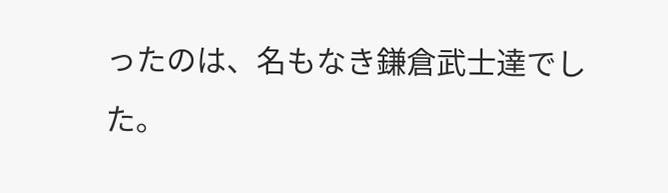ったのは、名もなき鎌倉武士達でした。